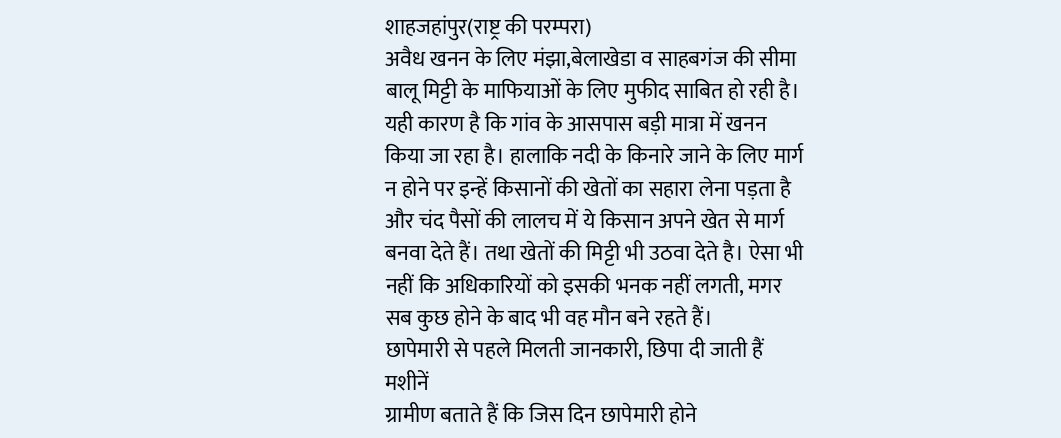शाहजहांपुर(राष्ट्र की परम्परा)
अवैध खनन के लिए मंझा,बेलाखेडा व साहबगंज की सीमा बालू मिट्टी के माफियाओं के लिए मुफीद साबित हो रही है। यही कारण है कि गांव के आसपास बड़ी मात्रा में खनन किया जा रहा है। हालाकि नदी के किनारे जाने के लिए मार्ग न होने पर इन्हें किसानों की खेतों का सहारा लेना पड़ता है और चंद पैसों की लालच में ये किसान अपने खेत से मार्ग बनवा देते हैं। तथा खेतों की मिट्टी भी उठवा देते है। ऐसा भी नहीं कि अधिकारियों को इसकी भनक नहीं लगती, मगर सब कुछ होने के बाद भी वह मौन बने रहते हैं।
छापेमारी से पहले मिलती जानकारी, छिपा दी जाती हैं मशीनें
ग्रामीण बताते हैं कि जिस दिन छापेमारी होने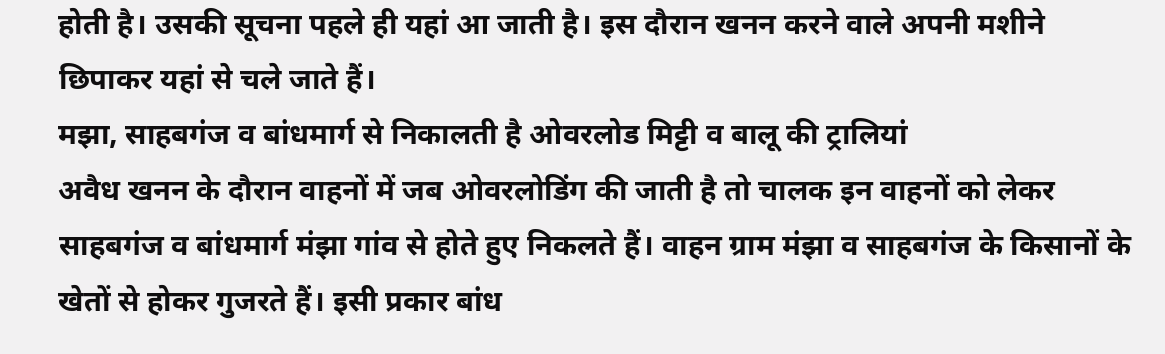होती है। उसकी सूचना पहले ही यहां आ जाती है। इस दौरान खनन करने वाले अपनी मशीने छिपाकर यहां से चले जाते हैं।
मझा, साहबगंज व बांधमार्ग से निकालती है ओवरलोड मिट्टी व बालू की ट्रालियां
अवैध खनन के दौरान वाहनों में जब ओवरलोडिंग की जाती है तो चालक इन वाहनों को लेकर साहबगंज व बांधमार्ग मंझा गांव से होते हुए निकलते हैं। वाहन ग्राम मंझा व साहबगंज के किसानों के खेतों से होकर गुजरते हैं। इसी प्रकार बांध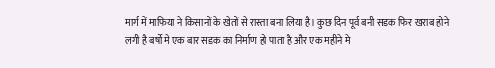मार्ग में माफिया ने किसानों के खेतों से रास्ता बना लिया है। कुछ दिन पूर्व बनी सडक फिर खराब होने लगी है बर्षो मे एक बार सडक का निर्माण हो पाता है और एक महीने मे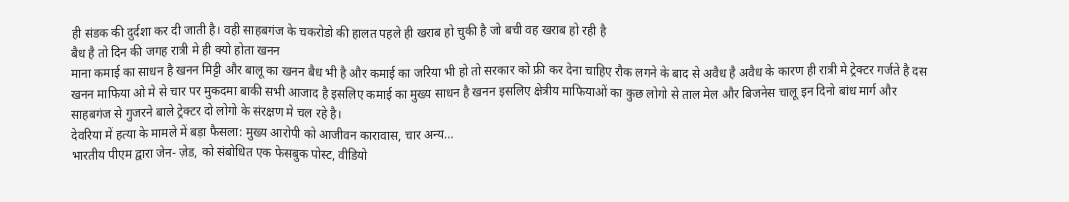ही संडक की दुर्दशा कर दी जाती है। वही साहबगंज के चकरोडो की हालत पहले ही खराब हो चुकी है जो बची वह खराब हो रही है
बैध है तो दिन की जगह रात्री मे ही क्यो होता खनन
माना कमाई का साधन है खनन मिट्टी और बालू का खनन बैध भी है और कमाई का जरिया भी हो तो सरकार को फ्री कर देना चाहिए रौक लगने के बाद से अवैध है अवैध के कारण ही रात्री मे ट्रेक्टर गर्जते है दस खनन माफिया ओ मे से चार पर मुकदमा बाकी सभी आजाद है इसलिए कमाई का मुख्य साधन है खनन इसलिए क्षेत्रीय माफियाओं का कुछ लोगो से ताल मेल और बिजनेस चालू इन दिनो बांध मार्ग और साहबगंज से गुजरने बाले ट्रेक्टर दो लोगो के संरक्षण मे चल रहे है।
देवरिया में हत्या के मामले में बड़ा फैसला: मुख्य आरोपी को आजीवन कारावास, चार अन्य…
भारतीय पीएम द्वारा जेन- ज़ेड, को संबोधित एक फेसबुक पोस्ट, वीडियो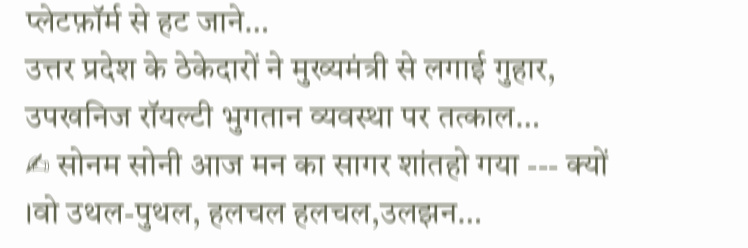प्लेटफ़ॉर्म से हट जाने…
उत्तर प्रदेश के ठेकेदारों ने मुख्यमंत्री से लगाई गुहार, उपखनिज रॉयल्टी भुगतान व्यवस्था पर तत्काल…
✍ सोनम सोनी आज मन का सागर शांतहो गया --- क्यों ।वो उथल-पुथल, हलचल हलचल,उलझन…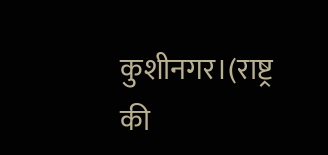कुशीनगर।(राष्ट्र की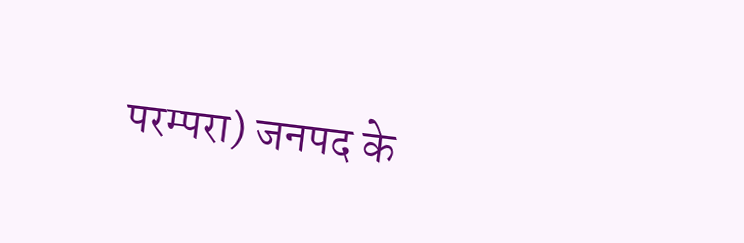परम्परा) जनपद के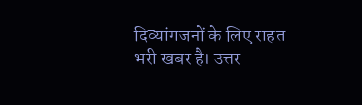दिव्यांगजनों के लिए राहत भरी खबर है। उत्तर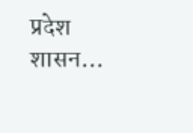प्रदेश शासन…